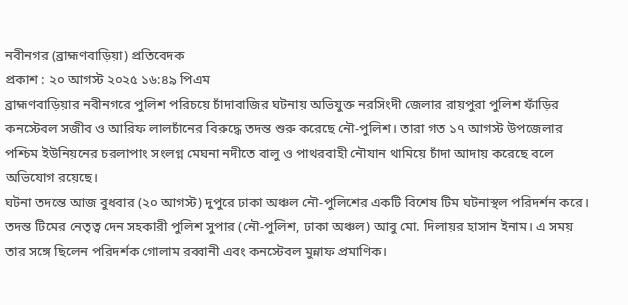নবীনগর (ব্রাহ্মণবাড়িয়া) প্রতিবেদক
প্রকাশ : ২০ আগস্ট ২০২৫ ১৬:৪৯ পিএম
ব্রাহ্মণবাড়িয়ার নবীনগরে পুলিশ পরিচয়ে চাঁদাবাজির ঘটনায় অভিযুক্ত নরসিংদী জেলার রায়পুরা পুলিশ ফাঁড়ির কনস্টেবল সজীব ও আরিফ লালচাঁনের বিরুদ্ধে তদন্ত শুরু করেছে নৌ-পুলিশ। তারা গত ১৭ আগস্ট উপজেলার পশ্চিম ইউনিয়নের চরলাপাং সংলগ্ন মেঘনা নদীতে বালু ও পাথরবাহী নৌযান থামিয়ে চাঁদা আদায় করেছে বলে অভিযোগ রয়েছে।
ঘটনা তদন্তে আজ বুধবার (২০ আগস্ট) দুপুরে ঢাকা অঞ্চল নৌ-পুলিশের একটি বিশেষ টিম ঘটনাস্থল পরিদর্শন করে। তদন্ত টিমের নেতৃত্ব দেন সহকারী পুলিশ সুপার (নৌ-পুলিশ, ঢাকা অঞ্চল) আবু মো. দিলায়র হাসান ইনাম। এ সময় তার সঙ্গে ছিলেন পরিদর্শক গোলাম রব্বানী এবং কনস্টেবল মুন্নাফ প্রমাণিক।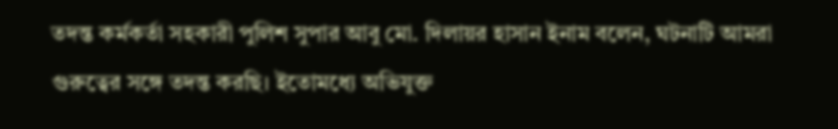তদন্ত কর্মকর্তা সহকারী পুলিশ সুপার আবু মো. দিলায়র হাসান ইনাম বলেন, ঘটনাটি আমরা গুরুত্বের সঙ্গে তদন্ত করছি। ইতোমধ্যে অভিযুক্ত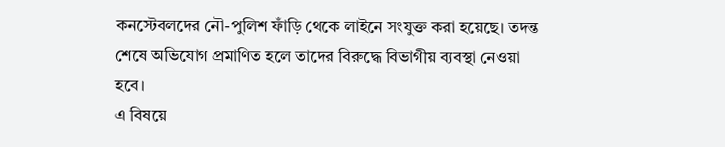কনস্টেবলদের নৌ-পুলিশ ফাঁড়ি থেকে লাইনে সংযুক্ত করা হয়েছে। তদন্ত শেষে অভিযোগ প্রমাণিত হলে তাদের বিরুদ্ধে বিভাগীয় ব্যবস্থা নেওয়া হবে।
এ বিষয়ে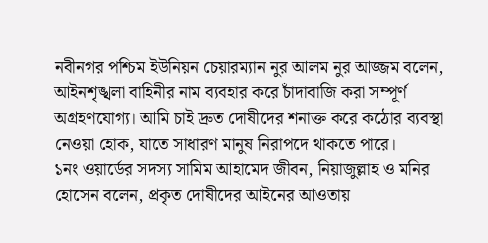নবীনগর পশ্চিম ইউনিয়ন চেয়ারম্যান নুর আলম নুর আজ্জম বলেন, আইনশৃঙ্খলা বাহিনীর নাম ব্যবহার করে চাঁদাবাজি করা সম্পূর্ণ অগ্রহণযোগ্য। আমি চাই দ্রুত দোষীদের শনাক্ত করে কঠোর ব্যবস্থা নেওয়া হোক, যাতে সাধারণ মানুষ নিরাপদে থাকতে পারে।
১নং ওয়ার্ডের সদস্য সামিম আহামেদ জীবন, নিয়াজুল্লাহ ও মনির হোসেন বলেন, প্রকৃত দোষীদের আইনের আওতায়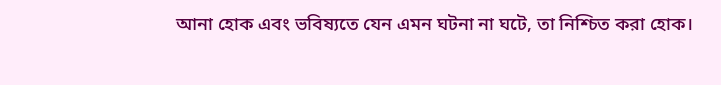আনা হোক এবং ভবিষ্যতে যেন এমন ঘটনা না ঘটে, তা নিশ্চিত করা হোক।